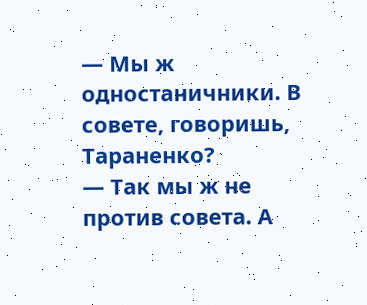— Мы ж одностаничники. В совете, говоришь, Тараненко?
— Так мы ж не против совета. А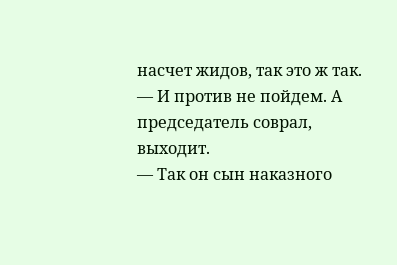насчет жидов, так это ж так.
— И против не пойдем. А председатель соврал, выходит.
— Так он сын наказного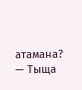атамана?
— Тыща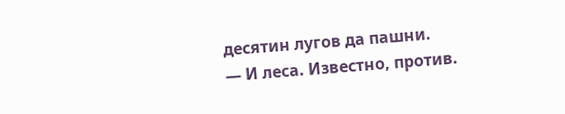десятин лугов да пашни.
— И леса. Известно, против.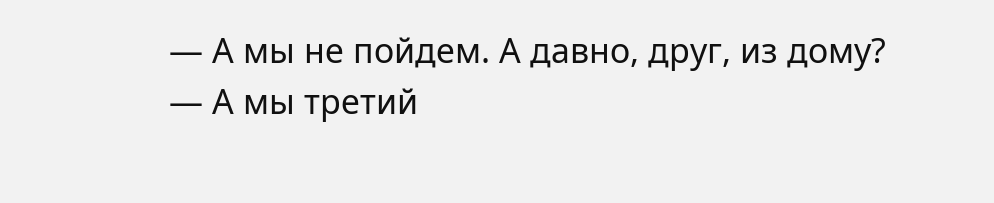— А мы не пойдем. А давно, друг, из дому?
— А мы третий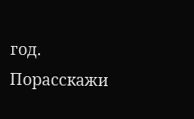год. Порасскажи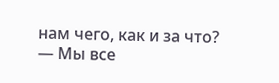нам чего, как и за что?
— Мы все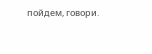пойдем, говори.